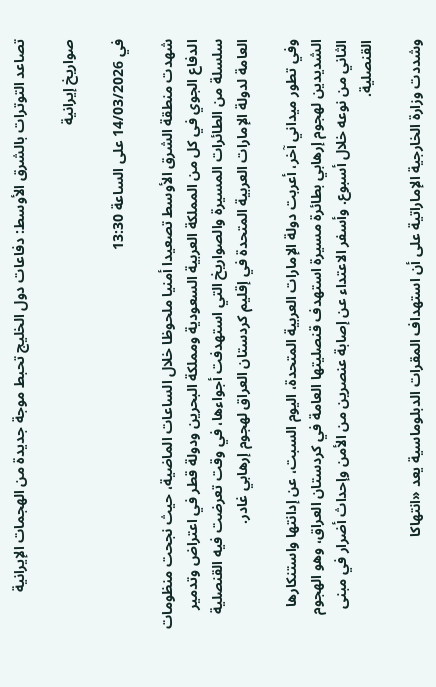تصاعد التوترات بالشرق الأوسط: دفاعات دول الخليج تحبط موجة جديدة من الهجمات الإيرانية

صواريخ إيرانية

في 14/03/2026 على الساعة 13:30

شهدت منطقة الشرق الأوسط تصعيدا أمنيا ملحوظا خلال الساعات الماضية، حيث نجحت منظومات الدفاع الجوي في كل من المملكة العربية السعودية ومملكة البحرين ودولة قطر في اعتراض وتدمير سلسلة من الطائرات المسيرة والصواريخ التي استهدفت أجواءها، في وقت تعرضت فيه القنصلية العامة لدولة الإمارات العربية المتحدة في إقليم كردستان العراق لهجوم إرهابي غادر.

وفي تطور ميداني آخر، أعربت دولة الإمارات العربية المتحدة، اليوم السبت، عن إدانتها واستنكارها الشديدين لهجوم إرهابي بطائرة مسيرة استهدف قنصليتها العامة في كردستان العراق، وهو الهجوم الثاني من نوعه خلال أسبوع. وأسفر الاعتداء عن إصابة عنصرين من الأمن وإحداث أضرار في مبنى القنصلية.

وشددت وزارة الخارجية الإماراتية على أن استهداف المقرات الدبلوماسية يعد «انتهاكا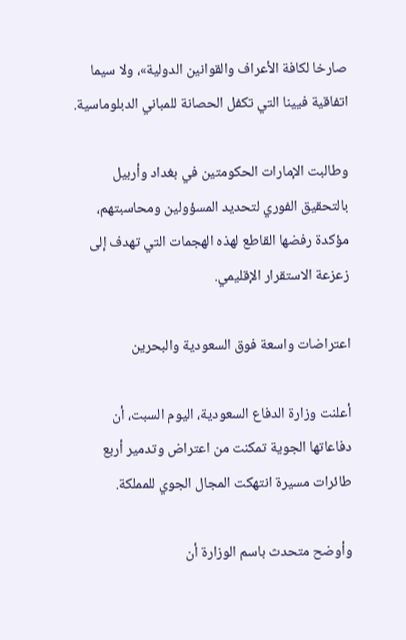صارخا لكافة الأعراف والقوانين الدولية»، ولا سيما اتفاقية فيينا التي تكفل الحصانة للمباني الدبلوماسية.

وطالبت الإمارات الحكومتين في بغداد وأربيل بالتحقيق الفوري لتحديد المسؤولين ومحاسبتهم، مؤكدة رفضها القاطع لهذه الهجمات التي تهدف إلى زعزعة الاستقرار الإقليمي.

اعتراضات واسعة فوق السعودية والبحرين

أعلنت وزارة الدفاع السعودية، اليوم السبت، أن دفاعاتها الجوية تمكنت من اعتراض وتدمير أربع طائرات مسيرة انتهكت المجال الجوي للمملكة.

وأوضح متحدث باسم الوزارة أن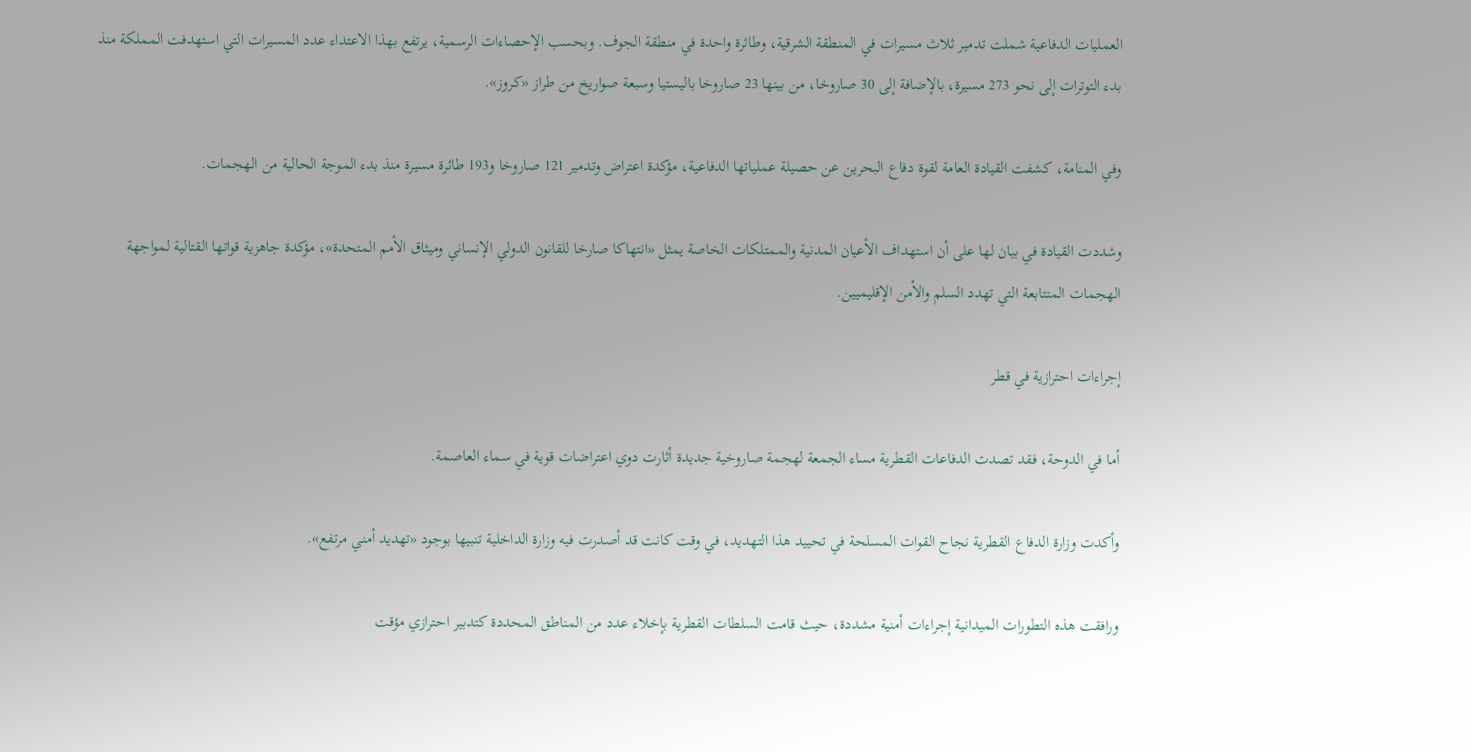العمليات الدفاعية شملت تدمير ثلاث مسيرات في المنطقة الشرقية، وطائرة واحدة في منطقة الجوف. وبحسب الإحصاءات الرسمية، يرتفع بهذا الاعتداء عدد المسيرات التي استهدفت المملكة منذ بدء التوترات إلى نحو 273 مسيرة، بالإضافة إلى 30 صاروخا، من بينها 23 صاروخا باليستيا وسبعة صواريخ من طراز «كروز».

وفي المنامة، كشفت القيادة العامة لقوة دفاع البحرين عن حصيلة عملياتها الدفاعية، مؤكدة اعتراض وتدمير 121 صاروخا و193 طائرة مسيرة منذ بدء الموجة الحالية من الهجمات.

وشددت القيادة في بيان لها على أن استهداف الأعيان المدنية والممتلكات الخاصة يمثل «انتهاكا صارخا للقانون الدولي الإنساني وميثاق الأمم المتحدة»، مؤكدة جاهزية قواتها القتالية لمواجهة الهجمات المتتابعة التي تهدد السلم والأمن الإقليميين.

إجراءات احترازية في قطر

أما في الدوحة، فقد تصدت الدفاعات القطرية مساء الجمعة لهجمة صاروخية جديدة أثارت دوي اعتراضات قوية في سماء العاصمة.

وأكدت وزارة الدفاع القطرية نجاح القوات المسلحة في تحييد هذا التهديد، في وقت كانت قد أصدرت فيه وزارة الداخلية تنبيها بوجود «تهديد أمني مرتفع».

ورافقت هذه التطورات الميدانية إجراءات أمنية مشددة، حيث قامت السلطات القطرية بإخلاء عدد من المناطق المحددة كتدبير احترازي مؤقت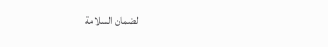لضمان السلامة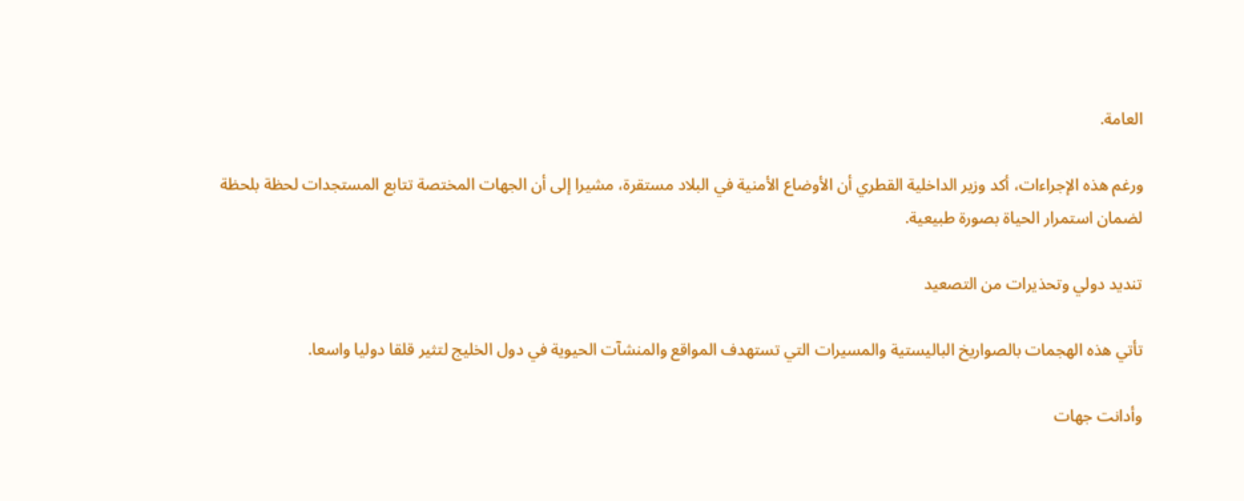العامة.

ورغم هذه الإجراءات، أكد وزير الداخلية القطري أن الأوضاع الأمنية في البلاد مستقرة، مشيرا إلى أن الجهات المختصة تتابع المستجدات لحظة بلحظة لضمان استمرار الحياة بصورة طبيعية.

تنديد دولي وتحذيرات من التصعيد

تأتي هذه الهجمات بالصواريخ الباليستية والمسيرات التي تستهدف المواقع والمنشآت الحيوية في دول الخليج لتثير قلقا دوليا واسعا.

وأدانت جهات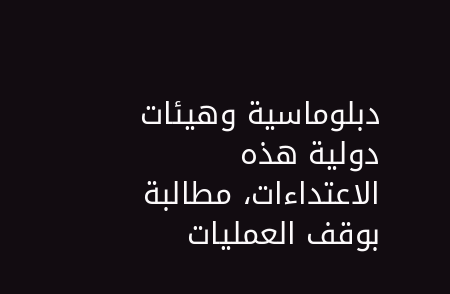دبلوماسية وهيئات دولية هذه الاعتداءات، مطالبة بوقف العمليات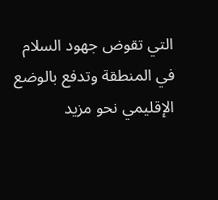التي تقوض جهود السلام في المنطقة وتدفع بالوضع الإقليمي نحو مزيد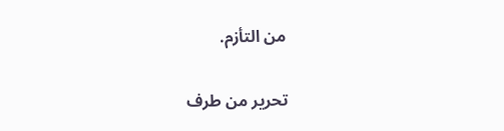من التأزم.

تحرير من طرف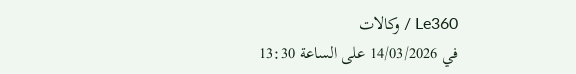Le360 / وكالات
في 14/03/2026 على الساعة 13:30